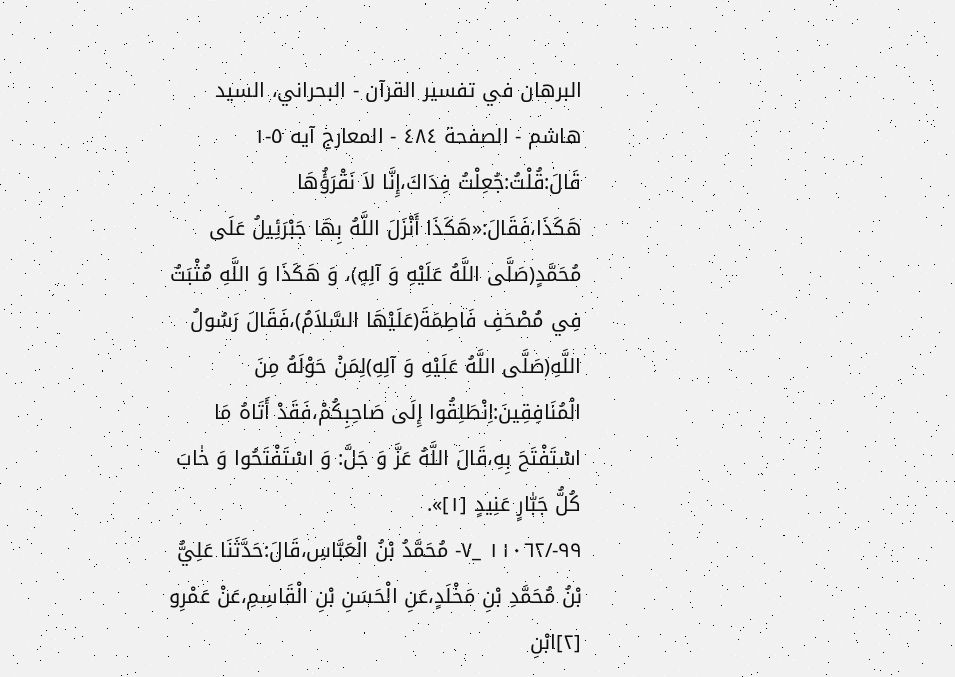البرهان في تفسير القرآن - البحراني، السيد هاشم - الصفحة ٤٨٤ - المعارج آيه ٥-١
قَالَ:قُلْتُ:جُعِلْتُ فِدَاكَ،إِنَّا لاَ نَقْرَؤُهَا هَكَذَا،فَقَالَ:«هَكَذَا أَنْزَلَ اللَّهُ بِهَا جَبْرَئِيلُ عَلَى مُحَمَّدٍ(صَلَّى اللَّهُ عَلَيْهِ وَ آلِهِ)، وَ هَكَذَا وَ اللَّهِ مُثْبَتٌ فِي مُصْحَفِ فَاطِمَةَ(عَلَيْهَا السَّلاَمُ)،فَقَالَ رَسُولُ اللَّهِ(صَلَّى اللَّهُ عَلَيْهِ وَ آلِهِ)لِمَنْ حَوْلَهُ مِنَ الْمُنَافِقِينَ:اِنْطَلِقُوا إِلَى صَاحِبِكُمْ،فَقَدْ أَتَاهُ مَا اسْتَفْتَحَ بِهِ،قَالَ اللَّهُ عَزَّ وَ جَلَّ: وَ اسْتَفْتَحُوا وَ خٰابَ كُلُّ جَبّٰارٍ عَنِيدٍ [١]».
٩٩-/١١٠٦٢ _٧- مُحَمَّدُ بْنُ الْعَبَّاسِ،قَالَ:حَدَّثَنَا عَلِيُّ بْنُ مُحَمَّدِ بْنِ مَخْلَدٍ،عَنِ الْحَسَنِ بْنِ الْقَاسِمِ،عَنْ عَمْرِو [٢]ابْنِ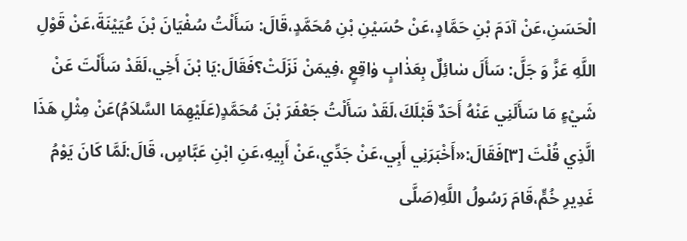الْحَسَنِ،عَنْ آدَمَ بْنِ حَمَّادٍ،عَنْ حُسَيْنِ بْنِ مُحَمَّدٍ،قَالَ: سَأَلْتُ سُفْيَانَ بْنَ عُيَيْنَةَ،عَنْ قَوْلِ اللَّهِ عَزَّ وَ جَلَّ: سَأَلَ سٰائِلٌ بِعَذٰابٍ وٰاقِعٍ ،فِيمَنْ نَزَلَتْ؟فَقَالَ:يَا بْنَ أَخِي،لَقَدْ سَأَلْتَ عَنْ شَيْءٍ مَا سَأَلَنِي عَنْهُ أَحَدٌ قَبْلَكَ،لَقَدْ سَأَلْتُ جَعْفَرَ بْنَ مُحَمَّدٍ(عَلَيْهِمَا السَّلاَمُ)عَنْ مِثْلِ هَذَا الَّذِي قُلْتَ [٣]فَقَالَ:«أَخْبَرَنِي أَبِي،عَنْ جَدِّي،عَنْ أَبِيهِ،عَنِ ابْنِ عَبَّاسٍ، قَالَ:لَمَّا كَانَ يَوْمُ غَدِيرِ خُمٍّ،قَامَ رَسُولُ اللَّهِ(صَلَّى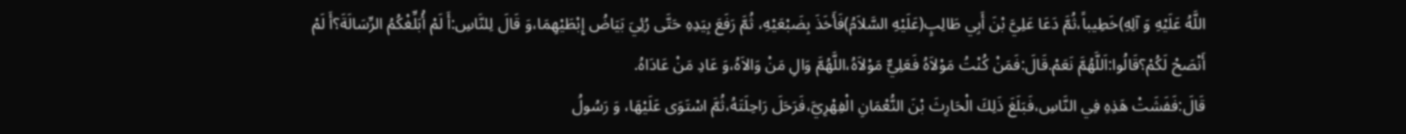اللَّهُ عَلَيْهِ وَ آلِهِ)خَطِيباً،ثُمَّ دَعَا عَلِيَّ بْنَ أَبِي طَالِبٍ(عَلَيْهِ السَّلاَمُ)فَأَخَذَ بِضَبْعَيْهِ، ثُمَّ رَفَعَ بِيَدِهِ حَتَّى رُئِيَ بَيَاضُ إِبْطَيْهِمَا،وَ قَالَ لِلنَّاسِ:أَ لَمْ أُبَلِّغْكُمُ الرِّسَالَةَ؟أَ لَمْ أَنْصَحْ لَكُمْ؟قَالُوا:اَللَّهُمَّ نَعَمْ.قَالَ:فَمَنْ كُنْتُ مَوْلاَهُ فَعَلِيٌّ مَوْلاَهُ،اللَّهُمَّ وَالِ مَنْ وَالاَهُ،وَ عَادِ مَنْ عَادَاهُ.
قَالَ:فَفَشَتْ هَذِهِ فِي النَّاسِ،فَبَلَغَ ذَلِكَ الْحَارِثَ بْنَ النُّعْمَانِ الْفِهْرِيَّ،فَرَحَلَ رَاحِلَتَهُ،ثُمَّ اسْتَوَى عَلَيْهَا، وَ رَسُولُ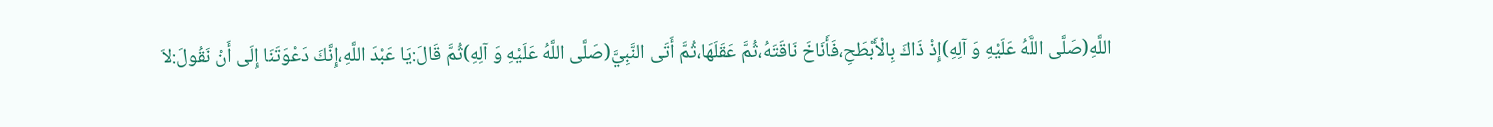اللَّهِ(صَلَّى اللَّهُ عَلَيْهِ وَ آلِهِ)إِذْ ذَاكَ بِالْأَبْطَحِ،فَأَنَاخَ نَاقَتَهُ،ثُمَّ عَقَلَهَا،ثُمَّ أَتَى النَّبِيَّ(صَلَّى اللَّهُ عَلَيْهِ وَ آلِهِ)ثُمَّ قَالَ:يَا عَبْدَ اللَّهِ،إِنَّكَ دَعْوَتَنَا إِلَى أَنْ نَقُولَ:لاَ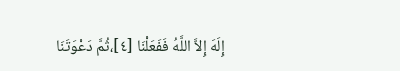إِلَهَ إِلاَّ اللَّهُ فَفَعَلْنَا [٤]،ثُمَّ دَعْوَتَنَا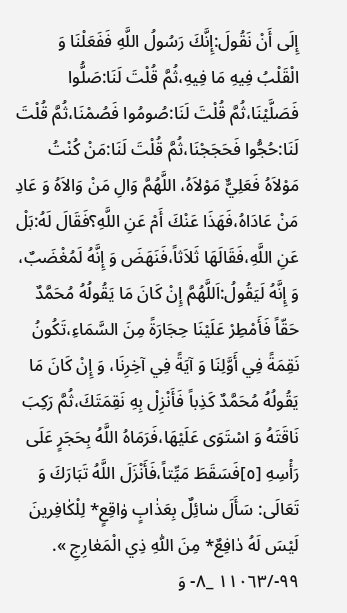إِلَى أَنْ نَقُولَ:إِنَّكَ رَسُولُ اللَّهِ فَفَعَلْنَا وَ الْقَلْبُ فِيهِ مَا فِيهِ،ثُمَّ قُلْتَ لَنَا:صَلُّوا فَصَلَّيْنَا،ثُمَّ قُلْتَ لَنَا:صُومُوا فَصُمْنَا،ثُمَّ قُلْتَ لَنَا:حُجُّوا فَحَجَجْنَا،ثُمَّ قُلْتَ لَنَا:مَنْ كُنْتُ مَوْلاَهُ فَعَلِيٌّ مَوْلاَهُ، اللَّهُمَّ وَالِ مَنْ وَالاَهُ وَ عَادِ مَنْ عَادَاهُ،فَهَذَا عَنْكَ أَمْ عَنِ اللَّهِ؟فَقَالَ لَهُ:بَلْ عَنِ اللَّهِ،فَقَالَهَا ثَلاَثاً،فَنَهَضَ وَ إِنَّهُ لَمُغْضَبٌ، وَ إِنَّهُ لَيَقُولُ:اَللَّهُمَّ إِنْ كَانَ مَا يَقُولُهُ مُحَمَّدٌ حَقّاً فَأَمْطِرْ عَلَيْنَا حِجَارَةً مِنَ السَّمَاءِ،تَكُونُ نَقِمَةً فِي أَوَّلِنَا وَ آيَةً فِي آخِرِنَا، وَ إِنْ كَانَ مَا يَقُولُهُ مُحَمَّدٌ كَذِباً فَأَنْزِلْ بِهِ نَقِمَتَكَ،ثُمَّ رَكِبَ نَاقَتَهُ وَ اسْتَوَى عَلَيْهَا،فَرَمَاهُ اللَّهُ بِحَجَرٍ عَلَى رَأْسِهِ [٥]فَسَقَطَ مَيِّتاً،فَأَنْزَلَ اللَّهُ تَبَارَكَ وَ تَعَالَى: سَأَلَ سٰائِلٌ بِعَذٰابٍ وٰاقِعٍ* لِلْكٰافِرينَ لَيْسَ لَهُ دٰافِعٌ* مِنَ اللّٰهِ ذِي الْمَعٰارِجِ ».
٩٩-/١١٠٦٣ _٨- وَ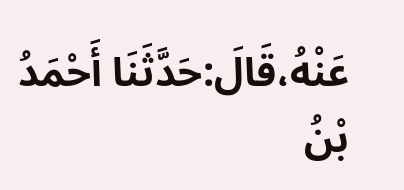عَنْهُ،قَالَ:حَدَّثَنَا أَحْمَدُ بْنُ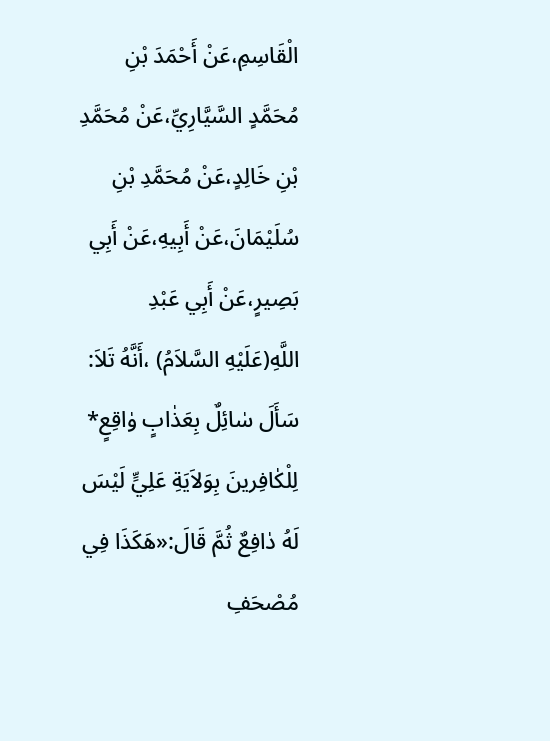الْقَاسِمِ،عَنْ أَحْمَدَ بْنِ مُحَمَّدٍ السَّيَّارِيِّ،عَنْ مُحَمَّدِ بْنِ خَالِدٍ،عَنْ مُحَمَّدِ بْنِ سُلَيْمَانَ،عَنْ أَبِيهِ،عَنْ أَبِي بَصِيرٍ،عَنْ أَبِي عَبْدِ اللَّهِ(عَلَيْهِ السَّلاَمُ) ،أَنَّهُ تَلاَ: سَأَلَ سٰائِلٌ بِعَذٰابٍ وٰاقِعٍ* لِلْكٰافِرينَ بِوَلاَيَةِ عَلِيٍّ لَيْسَ لَهُ دٰافِعٌ ثُمَّ قَالَ:«هَكَذَا فِي مُصْحَفِ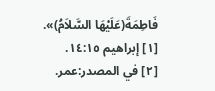فَاطِمَةَ(عَلَيْهَا السَّلاَمُ)».
[١] إبراهيم ١٤:١٥.
[٢] في المصدر:عمر.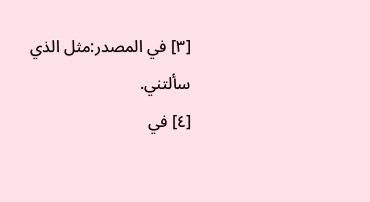[٣] في المصدر:مثل الذي سألتني.
[٤] في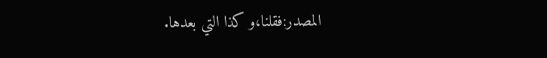المصدر:فقلنا،و كذا التي بعدها.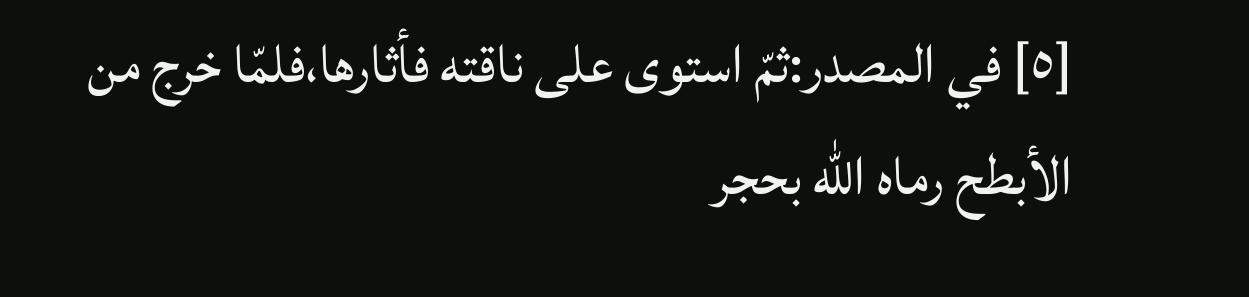[٥] في المصدر:ثمّ استوى على ناقته فأثارها،فلمّا خرج من الأبطح رماه اللّه بحجر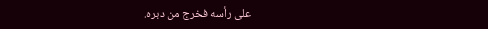على رأسه فخرج من دبره.